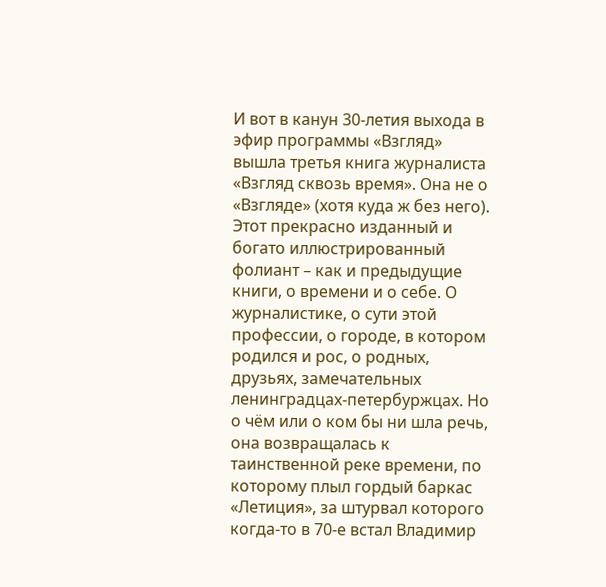И вот в канун 30-летия выхода в эфир программы «Взгляд» вышла третья книга журналиста «Взгляд сквозь время». Она не о «Взгляде» (хотя куда ж без него). Этот прекрасно изданный и богато иллюстрированный фолиант – как и предыдущие книги, о времени и о себе. О журналистике, о сути этой профессии, о городе, в котором родился и рос, о родных, друзьях, замечательных ленинградцах-петербуржцах. Но о чём или о ком бы ни шла речь, она возвращалась к таинственной реке времени, по которому плыл гордый баркас «Летиция», за штурвал которого когда-то в 70-е встал Владимир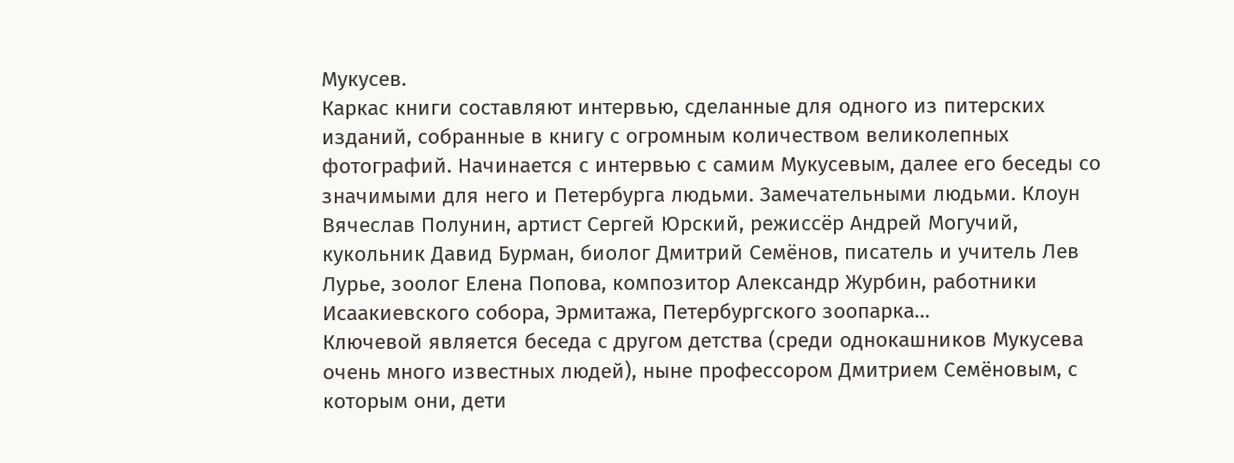Мукусев.
Каркас книги составляют интервью, сделанные для одного из питерских изданий, собранные в книгу с огромным количеством великолепных фотографий. Начинается с интервью с самим Мукусевым, далее его беседы со значимыми для него и Петербурга людьми. Замечательными людьми. Клоун Вячеслав Полунин, артист Сергей Юрский, режиссёр Андрей Могучий, кукольник Давид Бурман, биолог Дмитрий Семёнов, писатель и учитель Лев Лурье, зоолог Елена Попова, композитор Александр Журбин, работники Исаакиевского собора, Эрмитажа, Петербургского зоопарка…
Ключевой является беседа с другом детства (среди однокашников Мукусева очень много известных людей), ныне профессором Дмитрием Семёновым, с которым они, дети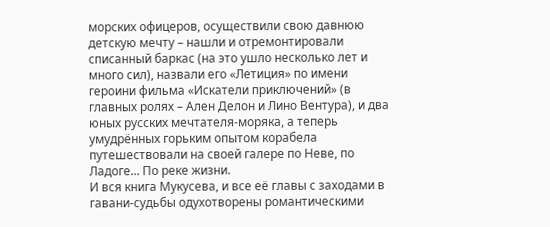морских офицеров, осуществили свою давнюю детскую мечту – нашли и отремонтировали списанный баркас (на это ушло несколько лет и много сил), назвали его «Летиция» по имени героини фильма «Искатели приключений» (в главных ролях – Ален Делон и Лино Вентура), и два юных русских мечтателя-моряка, а теперь умудрённых горьким опытом корабела путешествовали на своей галере по Неве, по Ладоге... По реке жизни.
И вся книга Мукусева, и все её главы с заходами в гавани-судьбы одухотворены романтическими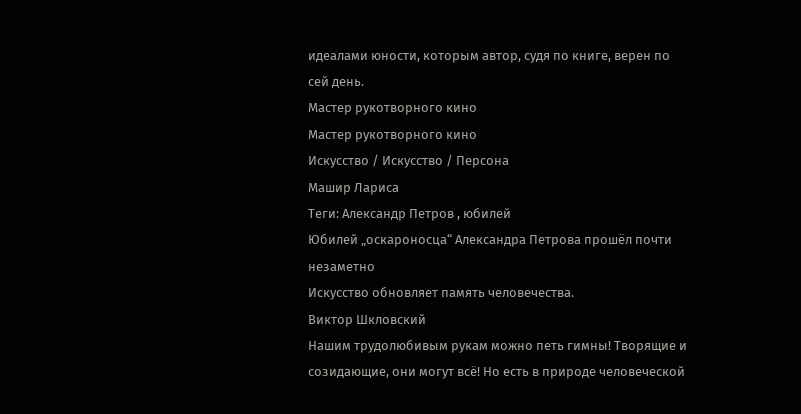идеалами юности, которым автор, судя по книге, верен по сей день.
Мастер рукотворного кино
Мастер рукотворного кино
Искусство / Искусство / Персона
Машир Лариса
Теги: Александр Петров , юбилей
Юбилей „оскароносца“ Александра Петрова прошёл почти незаметно
Искусство обновляет память человечества.
Виктор Шкловский
Нашим трудолюбивым рукам можно петь гимны! Творящие и созидающие, они могут всё! Но есть в природе человеческой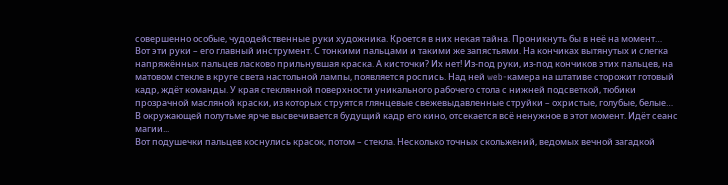совершенно особые, чудодейственные руки художника. Кроется в них некая тайна. Проникнуть бы в неё на момент…
Вот эти руки – его главный инструмент. С тонкими пальцами и такими же запястьями. На кончиках вытянутых и слегка напряжённых пальцев ласково прильнувшая краска. А кисточки? Их нет! Из-под руки, из-под кончиков этих пальцев, на матовом стекле в круге света настольной лампы, появляется роспись. Над ней web-камера на штативе сторожит готовый кадр, ждёт команды. У края стеклянной поверхности уникального рабочего стола с нижней подсветкой, тюбики прозрачной масляной краски, из которых струятся глянцевые свежевыдавленные струйки – охристые, голубые, белые… В окружающей полутьме ярче высвечивается будущий кадр его кино, отсекается всё ненужное в этот момент. Идёт сеанс магии...
Вот подушечки пальцев коснулись красок, потом – стекла. Несколько точных скольжений, ведомых вечной загадкой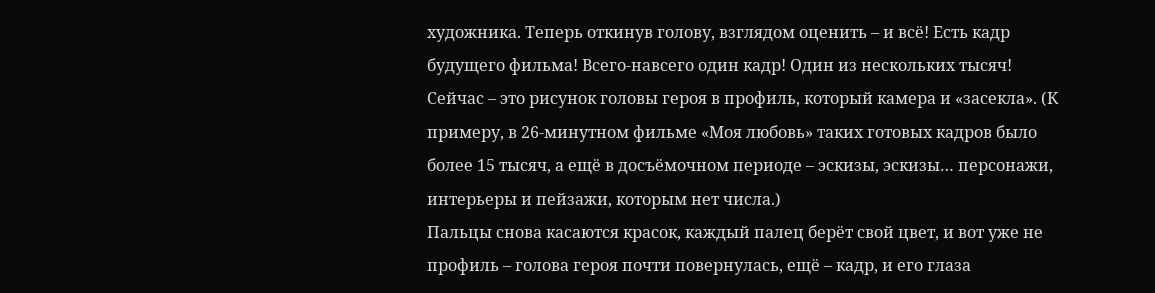художника. Теперь откинув голову, взглядом оценить – и всё! Есть кадр будущего фильма! Всего-навсего один кадр! Один из нескольких тысяч! Сейчас – это рисунок головы героя в профиль, который камера и «засекла». (К примеру, в 26-минутном фильме «Моя любовь» таких готовых кадров было более 15 тысяч, а ещё в досъёмочном периоде – эскизы, эскизы… персонажи, интерьеры и пейзажи, которым нет числа.)
Пальцы снова касаются красок, каждый палец берёт свой цвет, и вот уже не профиль – голова героя почти повернулась, ещё – кадр, и его глаза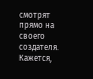смотрят прямо на своего создателя. Кажется,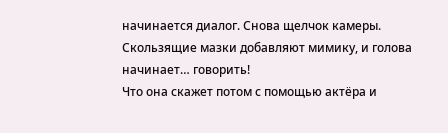начинается диалог. Снова щелчок камеры. Скользящие мазки добавляют мимику, и голова начинает… говорить!
Что она скажет потом с помощью актёра и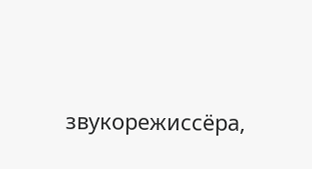звукорежиссёра,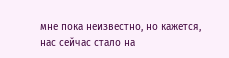мне пока неизвестно, но кажется, нас сейчас стало на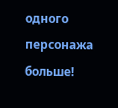одного персонажа больше!